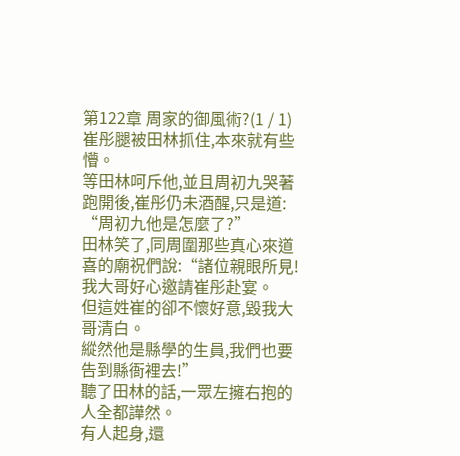第122章 周家的御風術?(1 / 1)
崔彤腿被田林抓住,本來就有些懵。
等田林呵斥他,並且周初九哭著跑開後,崔彤仍未酒醒,只是道:
“周初九他是怎麼了?”
田林笑了,同周圍那些真心來道喜的廟祝們說:“諸位親眼所見!我大哥好心邀請崔彤赴宴。
但這姓崔的卻不懷好意,毀我大哥清白。
縱然他是縣學的生員,我們也要告到縣衙裡去!”
聽了田林的話,一眾左擁右抱的人全都譁然。
有人起身,還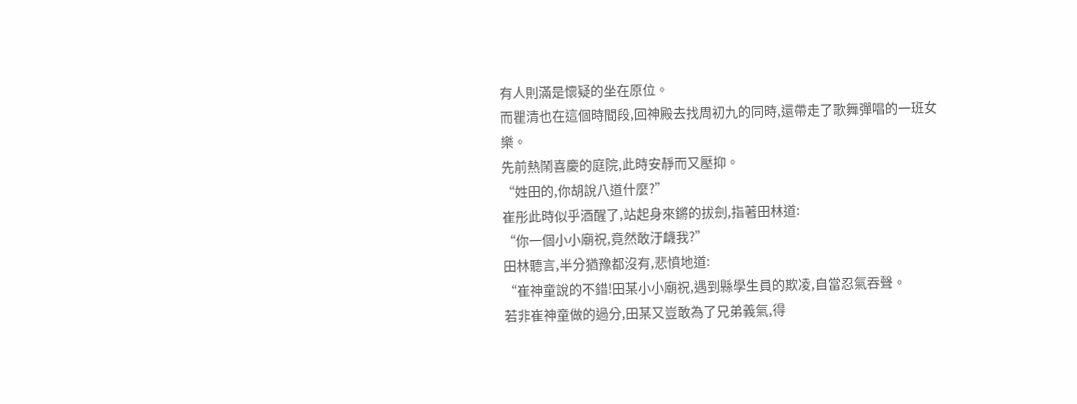有人則滿是懷疑的坐在原位。
而瞿清也在這個時間段,回神殿去找周初九的同時,還帶走了歌舞彈唱的一班女樂。
先前熱鬧喜慶的庭院,此時安靜而又壓抑。
“姓田的,你胡說八道什麼?”
崔彤此時似乎酒醒了,站起身來鏘的拔劍,指著田林道:
“你一個小小廟祝,竟然敢汙衊我?”
田林聽言,半分猶豫都沒有,悲憤地道:
“崔神童說的不錯!田某小小廟祝,遇到縣學生員的欺凌,自當忍氣吞聲。
若非崔神童做的過分,田某又豈敢為了兄弟義氣,得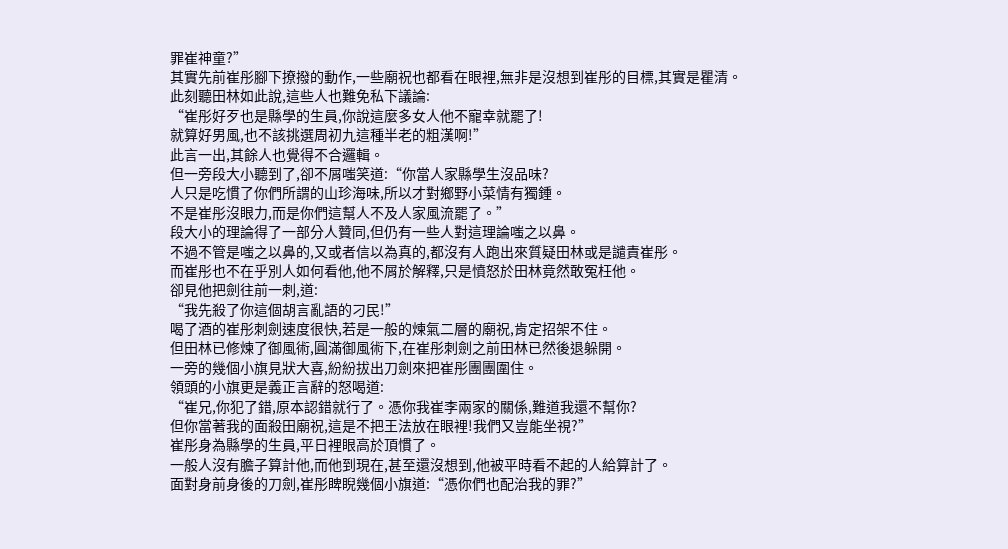罪崔神童?”
其實先前崔彤腳下撩撥的動作,一些廟祝也都看在眼裡,無非是沒想到崔彤的目標,其實是瞿清。
此刻聽田林如此說,這些人也難免私下議論:
“崔彤好歹也是縣學的生員,你說這麼多女人他不寵幸就罷了!
就算好男風,也不該挑選周初九這種半老的粗漢啊!”
此言一出,其餘人也覺得不合邏輯。
但一旁段大小聽到了,卻不屑嗤笑道:“你當人家縣學生沒品味?
人只是吃慣了你們所謂的山珍海味,所以才對鄉野小菜情有獨鍾。
不是崔彤沒眼力,而是你們這幫人不及人家風流罷了。”
段大小的理論得了一部分人贊同,但仍有一些人對這理論嗤之以鼻。
不過不管是嗤之以鼻的,又或者信以為真的,都沒有人跑出來質疑田林或是譴責崔彤。
而崔彤也不在乎別人如何看他,他不屑於解釋,只是憤怒於田林竟然敢冤枉他。
卻見他把劍往前一刺,道:
“我先殺了你這個胡言亂語的刁民!”
喝了酒的崔彤刺劍速度很快,若是一般的煉氣二層的廟祝,肯定招架不住。
但田林已修煉了御風術,圓滿御風術下,在崔彤刺劍之前田林已然後退躲開。
一旁的幾個小旗見狀大喜,紛紛拔出刀劍來把崔彤團團圍住。
領頭的小旗更是義正言辭的怒喝道:
“崔兄,你犯了錯,原本認錯就行了。憑你我崔李兩家的關係,難道我還不幫你?
但你當著我的面殺田廟祝,這是不把王法放在眼裡!我們又豈能坐視?”
崔彤身為縣學的生員,平日裡眼高於頂慣了。
一般人沒有膽子算計他,而他到現在,甚至還沒想到,他被平時看不起的人給算計了。
面對身前身後的刀劍,崔彤睥睨幾個小旗道:“憑你們也配治我的罪?”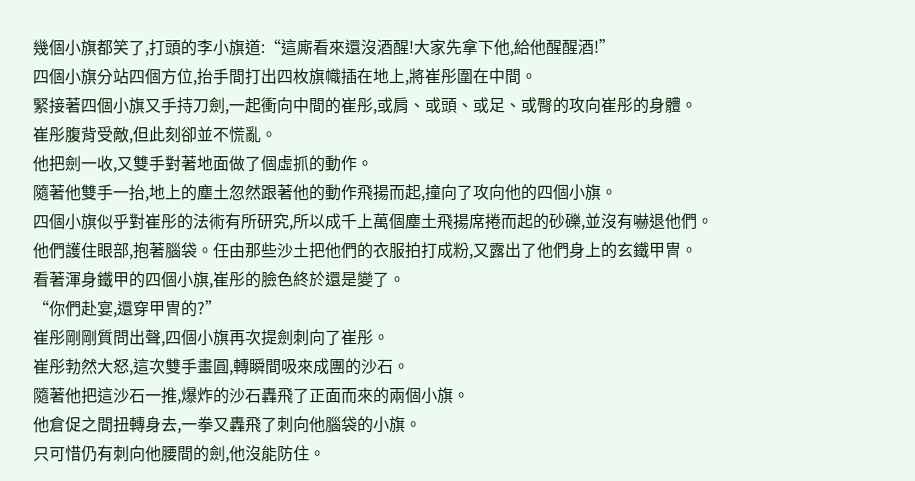幾個小旗都笑了,打頭的李小旗道:“這廝看來還沒酒醒!大家先拿下他,給他醒醒酒!”
四個小旗分站四個方位,抬手間打出四枚旗幟插在地上,將崔彤圍在中間。
緊接著四個小旗又手持刀劍,一起衝向中間的崔彤,或肩、或頭、或足、或臀的攻向崔彤的身體。
崔彤腹背受敵,但此刻卻並不慌亂。
他把劍一收,又雙手對著地面做了個虛抓的動作。
隨著他雙手一抬,地上的塵土忽然跟著他的動作飛揚而起,撞向了攻向他的四個小旗。
四個小旗似乎對崔彤的法術有所研究,所以成千上萬個塵土飛揚席捲而起的砂礫,並沒有嚇退他們。
他們護住眼部,抱著腦袋。任由那些沙土把他們的衣服拍打成粉,又露出了他們身上的玄鐵甲冑。
看著渾身鐵甲的四個小旗,崔彤的臉色終於還是變了。
“你們赴宴,還穿甲冑的?”
崔彤剛剛質問出聲,四個小旗再次提劍刺向了崔彤。
崔彤勃然大怒,這次雙手畫圓,轉瞬間吸來成團的沙石。
隨著他把這沙石一推,爆炸的沙石轟飛了正面而來的兩個小旗。
他倉促之間扭轉身去,一拳又轟飛了刺向他腦袋的小旗。
只可惜仍有刺向他腰間的劍,他沒能防住。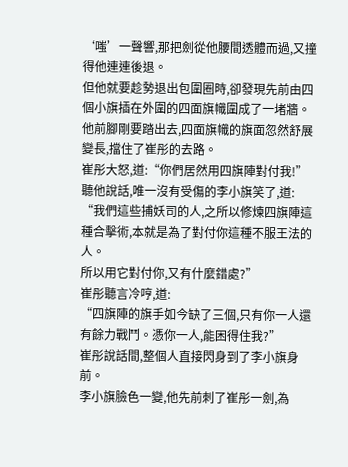‘嗤’一聲響,那把劍從他腰間透體而過,又撞得他連連後退。
但他就要趁勢退出包圍圈時,卻發現先前由四個小旗插在外圍的四面旗幟圍成了一堵牆。
他前腳剛要踏出去,四面旗幟的旗面忽然舒展變長,擋住了崔彤的去路。
崔彤大怒,道:“你們居然用四旗陣對付我!”
聽他說話,唯一沒有受傷的李小旗笑了,道:
“我們這些捕妖司的人,之所以修煉四旗陣這種合擊術,本就是為了對付你這種不服王法的人。
所以用它對付你,又有什麼錯處?”
崔彤聽言冷哼,道:
“四旗陣的旗手如今缺了三個,只有你一人還有餘力戰鬥。憑你一人,能困得住我?”
崔彤說話間,整個人直接閃身到了李小旗身前。
李小旗臉色一變,他先前刺了崔彤一劍,為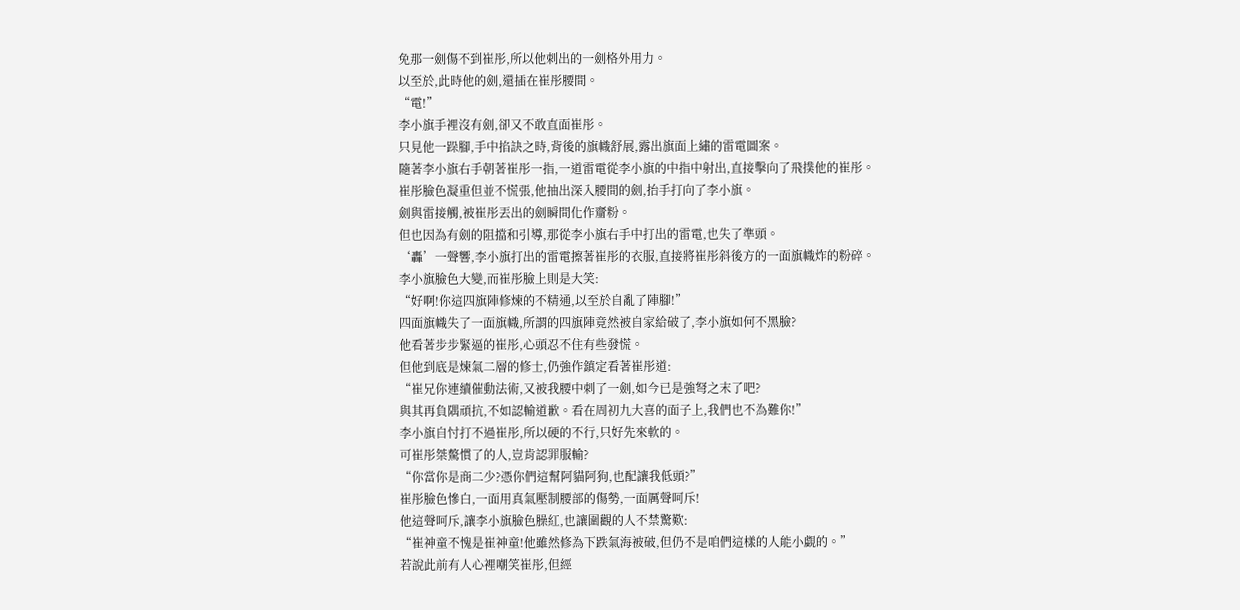免那一劍傷不到崔彤,所以他刺出的一劍格外用力。
以至於,此時他的劍,還插在崔彤腰間。
“電!”
李小旗手裡沒有劍,卻又不敢直面崔彤。
只見他一跺腳,手中掐訣之時,背後的旗幟舒展,露出旗面上繡的雷電圖案。
隨著李小旗右手朝著崔彤一指,一道雷電從李小旗的中指中射出,直接擊向了飛撲他的崔彤。
崔彤臉色凝重但並不慌張,他抽出深入腰間的劍,抬手打向了李小旗。
劍與雷接觸,被崔彤丟出的劍瞬間化作齏粉。
但也因為有劍的阻擋和引導,那從李小旗右手中打出的雷電,也失了準頭。
‘轟’一聲響,李小旗打出的雷電擦著崔彤的衣服,直接將崔彤斜後方的一面旗幟炸的粉碎。
李小旗臉色大變,而崔彤臉上則是大笑:
“好啊!你這四旗陣修煉的不精通,以至於自亂了陣腳!”
四面旗幟失了一面旗幟,所謂的四旗陣竟然被自家給破了,李小旗如何不黑臉?
他看著步步緊逼的崔彤,心頭忍不住有些發慌。
但他到底是煉氣二層的修士,仍強作鎮定看著崔彤道:
“崔兄你連續催動法術,又被我腰中刺了一劍,如今已是強弩之末了吧?
與其再負隅頑抗,不如認輸道歉。看在周初九大喜的面子上,我們也不為難你!”
李小旗自忖打不過崔彤,所以硬的不行,只好先來軟的。
可崔彤桀驁慣了的人,豈肯認罪服輸?
“你當你是商二少?憑你們這幫阿貓阿狗,也配讓我低頭?”
崔彤臉色慘白,一面用真氣壓制腰部的傷勢,一面厲聲呵斥!
他這聲呵斥,讓李小旗臉色臊紅,也讓圍觀的人不禁驚歎:
“崔神童不愧是崔神童!他雖然修為下跌氣海被破,但仍不是咱們這樣的人能小覷的。”
若說此前有人心裡嘲笑崔彤,但經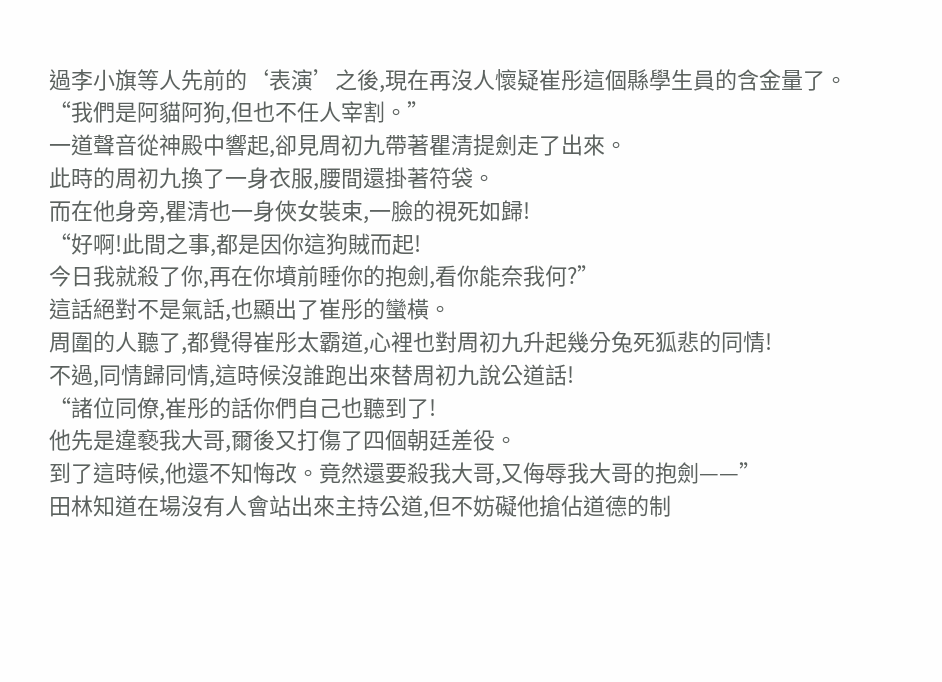過李小旗等人先前的‘表演’之後,現在再沒人懷疑崔彤這個縣學生員的含金量了。
“我們是阿貓阿狗,但也不任人宰割。”
一道聲音從神殿中響起,卻見周初九帶著瞿清提劍走了出來。
此時的周初九換了一身衣服,腰間還掛著符袋。
而在他身旁,瞿清也一身俠女裝束,一臉的視死如歸!
“好啊!此間之事,都是因你這狗賊而起!
今日我就殺了你,再在你墳前睡你的抱劍,看你能奈我何?”
這話絕對不是氣話,也顯出了崔彤的蠻橫。
周圍的人聽了,都覺得崔彤太霸道,心裡也對周初九升起幾分兔死狐悲的同情!
不過,同情歸同情,這時候沒誰跑出來替周初九說公道話!
“諸位同僚,崔彤的話你們自己也聽到了!
他先是違褻我大哥,爾後又打傷了四個朝廷差役。
到了這時候,他還不知悔改。竟然還要殺我大哥,又侮辱我大哥的抱劍——”
田林知道在場沒有人會站出來主持公道,但不妨礙他搶佔道德的制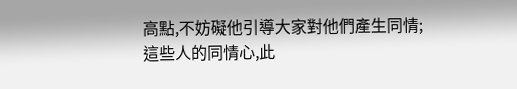高點,不妨礙他引導大家對他們產生同情;
這些人的同情心,此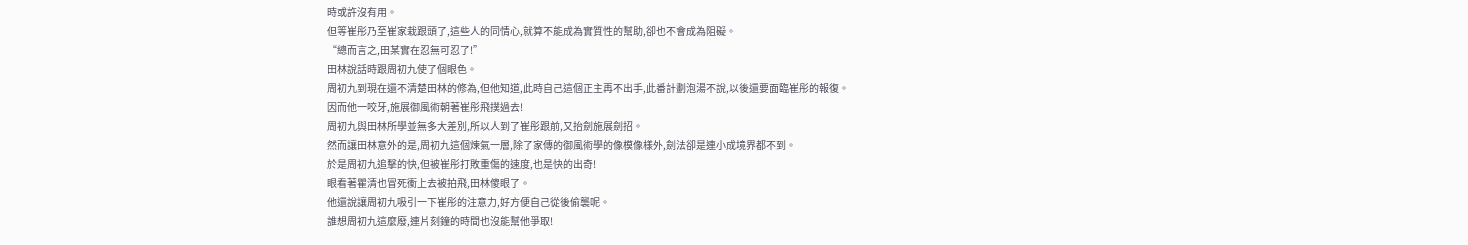時或許沒有用。
但等崔彤乃至崔家栽跟頭了,這些人的同情心,就算不能成為實質性的幫助,卻也不會成為阻礙。
“總而言之,田某實在忍無可忍了!”
田林說話時跟周初九使了個眼色。
周初九到現在還不清楚田林的修為,但他知道,此時自己這個正主再不出手,此番計劃泡湯不說,以後還要面臨崔彤的報復。
因而他一咬牙,施展御風術朝著崔彤飛撲過去!
周初九與田林所學並無多大差別,所以人到了崔彤跟前,又抬劍施展劍招。
然而讓田林意外的是,周初九這個煉氣一層,除了家傳的御風術學的像模像樣外,劍法卻是連小成境界都不到。
於是周初九追擊的快,但被崔彤打敗重傷的速度,也是快的出奇!
眼看著瞿清也冒死衝上去被拍飛,田林傻眼了。
他還說讓周初九吸引一下崔彤的注意力,好方便自己從後偷襲呢。
誰想周初九這麼廢,連片刻鐘的時間也沒能幫他爭取!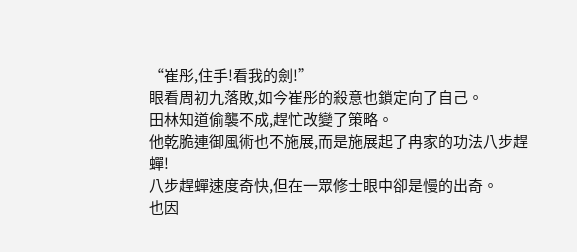“崔彤,住手!看我的劍!”
眼看周初九落敗,如今崔彤的殺意也鎖定向了自己。
田林知道偷襲不成,趕忙改變了策略。
他乾脆連御風術也不施展,而是施展起了冉家的功法八步趕蟬!
八步趕蟬速度奇快,但在一眾修士眼中卻是慢的出奇。
也因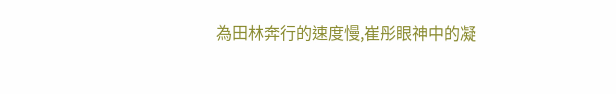為田林奔行的速度慢,崔彤眼神中的凝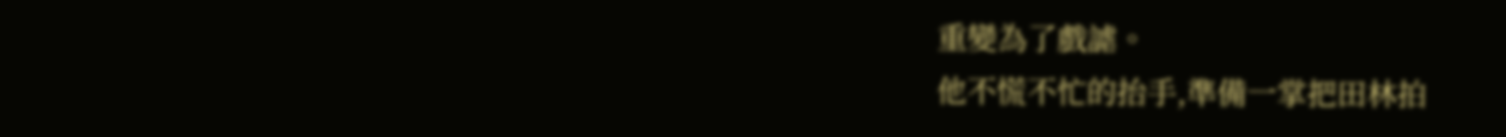重變為了戲謔。
他不慌不忙的抬手,準備一掌把田林拍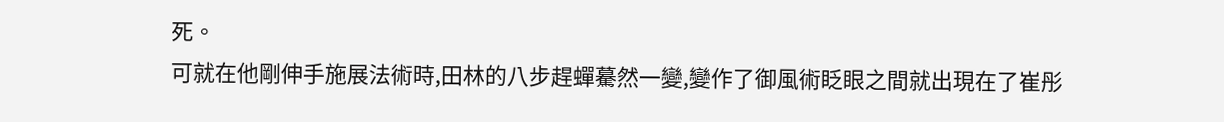死。
可就在他剛伸手施展法術時,田林的八步趕蟬驀然一變,變作了御風術眨眼之間就出現在了崔彤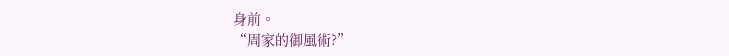身前。
“周家的御風術?”